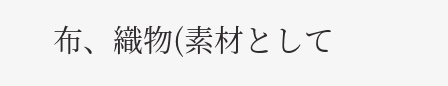布、織物(素材として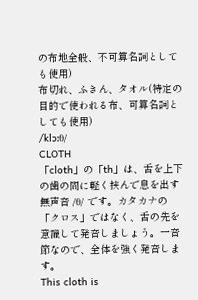の布地全般、不可算名詞としても使用)
布切れ、ふきん、タオル(特定の目的で使われる布、可算名詞としても使用)
/klɔːθ/
CLOTH
「cloth」の「th」は、舌を上下の歯の間に軽く挟んで息を出す無声音 /θ/ です。カタカナの「クロス」ではなく、舌の先を意識して発音しましょう。一音節なので、全体を強く発音します。
This cloth is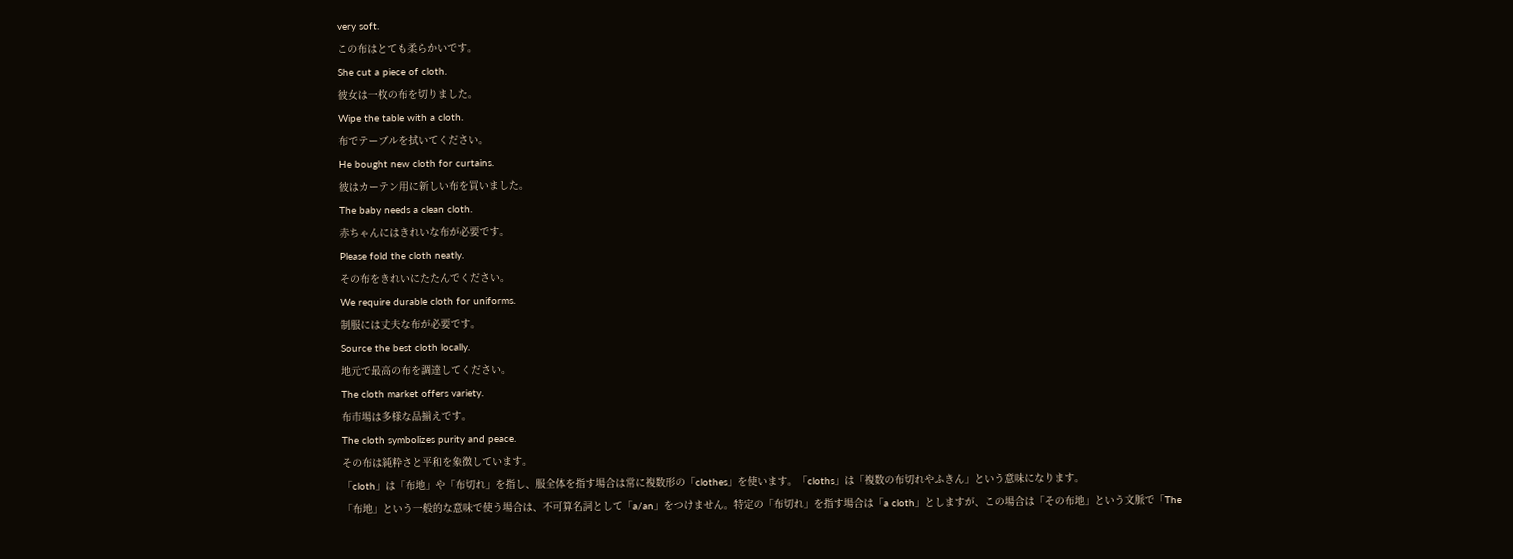very soft.
この布はとても柔らかいです。
She cut a piece of cloth.
彼女は一枚の布を切りました。
Wipe the table with a cloth.
布でテーブルを拭いてください。
He bought new cloth for curtains.
彼はカーテン用に新しい布を買いました。
The baby needs a clean cloth.
赤ちゃんにはきれいな布が必要です。
Please fold the cloth neatly.
その布をきれいにたたんでください。
We require durable cloth for uniforms.
制服には丈夫な布が必要です。
Source the best cloth locally.
地元で最高の布を調達してください。
The cloth market offers variety.
布市場は多様な品揃えです。
The cloth symbolizes purity and peace.
その布は純粋さと平和を象徴しています。
「cloth」は「布地」や「布切れ」を指し、服全体を指す場合は常に複数形の「clothes」を使います。「cloths」は「複数の布切れやふきん」という意味になります。
「布地」という一般的な意味で使う場合は、不可算名詞として「a/an」をつけません。特定の「布切れ」を指す場合は「a cloth」としますが、この場合は「その布地」という文脈で「The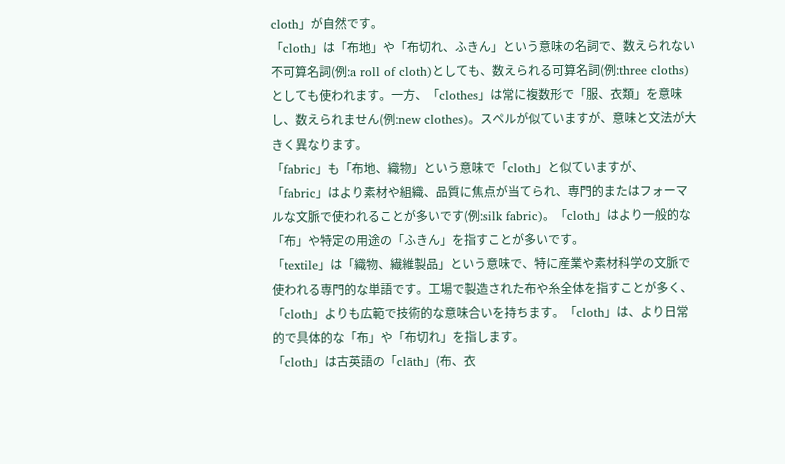cloth」が自然です。
「cloth」は「布地」や「布切れ、ふきん」という意味の名詞で、数えられない不可算名詞(例:a roll of cloth)としても、数えられる可算名詞(例:three cloths)としても使われます。一方、「clothes」は常に複数形で「服、衣類」を意味し、数えられません(例:new clothes)。スペルが似ていますが、意味と文法が大きく異なります。
「fabric」も「布地、織物」という意味で「cloth」と似ていますが、「fabric」はより素材や組織、品質に焦点が当てられ、専門的またはフォーマルな文脈で使われることが多いです(例:silk fabric)。「cloth」はより一般的な「布」や特定の用途の「ふきん」を指すことが多いです。
「textile」は「織物、繊維製品」という意味で、特に産業や素材科学の文脈で使われる専門的な単語です。工場で製造された布や糸全体を指すことが多く、「cloth」よりも広範で技術的な意味合いを持ちます。「cloth」は、より日常的で具体的な「布」や「布切れ」を指します。
「cloth」は古英語の「clāth」(布、衣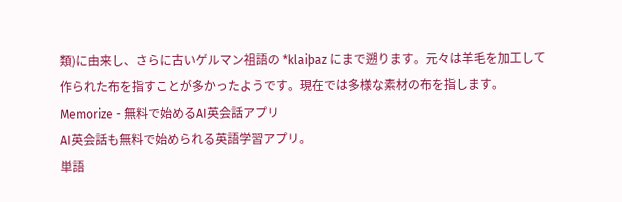類)に由来し、さらに古いゲルマン祖語の *klaiþaz にまで遡ります。元々は羊毛を加工して作られた布を指すことが多かったようです。現在では多様な素材の布を指します。
Memorize - 無料で始めるAI英会話アプリ
AI英会話も無料で始められる英語学習アプリ。
単語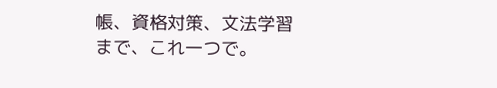帳、資格対策、文法学習まで、これ一つで。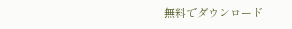無料でダウンロード